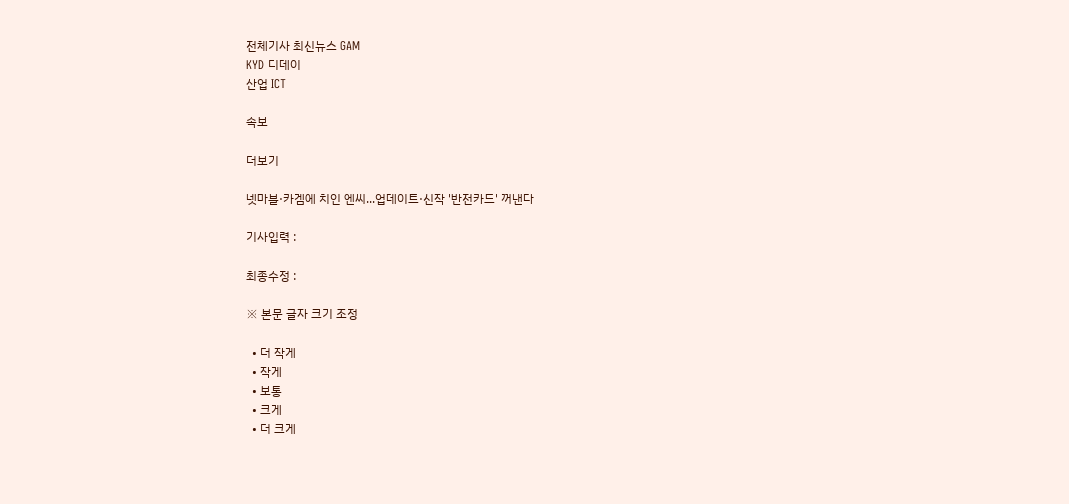전체기사 최신뉴스 GAM
KYD 디데이
산업 ICT

속보

더보기

넷마블·카겜에 치인 엔씨...업데이트·신작 '반전카드' 꺼낸다

기사입력 :

최종수정 :

※ 본문 글자 크기 조정

  • 더 작게
  • 작게
  • 보통
  • 크게
  • 더 크게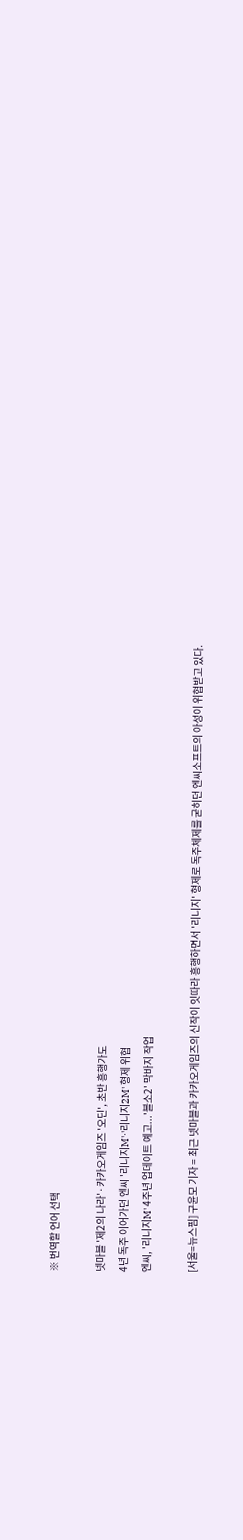※ 번역할 언어 선택

넷마블 '제2의 나라'·카카오게임즈 '오딘', 초반 흥행가도
4년 독주 이어가던 엔씨 '리니지M'·'리니지2M' 형제 위협
엔씨, '리니지M' 4주년 업데이트 예고...'블소2' 막바지 작업

[서울=뉴스핌] 구윤모 기자 = 최근 넷마블과 카카오게임즈의 신작이 잇따라 흥행하면서 '리니지' 형제로 독주체제를 굳히던 엔씨소프트의 아성이 위협받고 있다.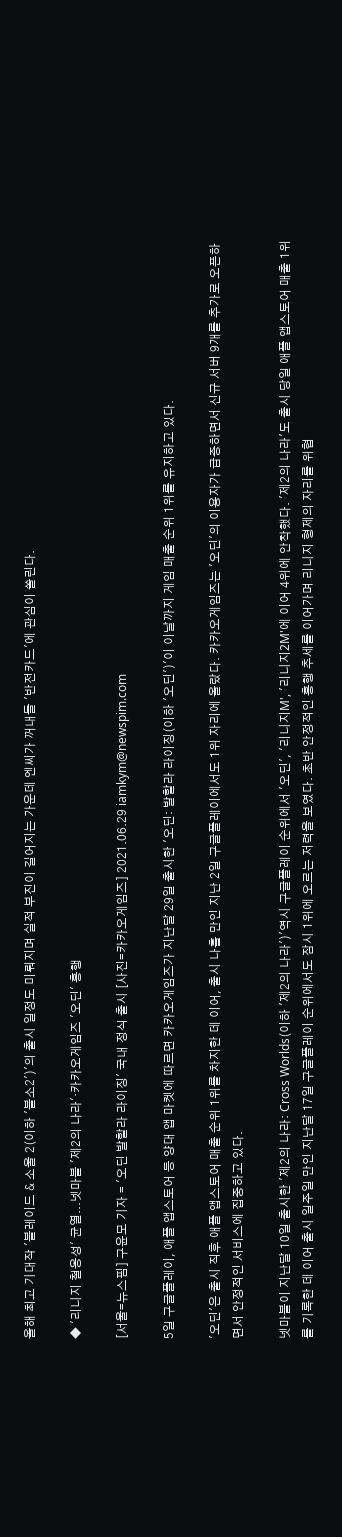올해 최고 기대작 '블레이드 & 소울 2(이하 '블소2')'의 출시 일정도 미뤄지며 실적 부진이 길어지는 가운데 엔씨가 꺼내들 '반전카드'에 관심이 쏠린다.

◆ '리니지 철옹성' 균열...넷마블 '제2의 나라'·카카오게임즈 '오딘' 흥행

[서울=뉴스핌] 구윤모 기자 = '오딘 발할라 라이징' 국내 정식 출시 [사진=카카오게임즈] 2021.06.29 iamkym@newspim.com

5일 구글플레이, 애플 앱스토어 등 양대 앱 마켓에 따르면 카카오게임즈가 지난달 29일 출시한 '오딘: 발할라 라이징(이하 '오딘')'이 이날까지 게임 매출 순위 1위를 유지하고 있다.

'오딘'은 출시 직후 애플 앱스토어 매출 순위 1위를 차지한 데 이어, 출시 나흘 만인 지난 2일 구글플레이에서도 1위 자리에 올랐다. 카카오게임즈는 '오딘'의 이용자가 급증하면서 신규 서버 9개를 추가로 오픈하면서 안정적인 서비스에 집중하고 있다.

넷마블이 지난달 10일 출시한 '제2의 나라: Cross Worlds(이하 '제2의 나라')'역시 구글플레이 순위에서 '오딘', '리니지M', '리니지2M'에 이어 4위에 안착했다. '제2의 나라'도 출시 당일 애플 앱스토어 매출 1위를 기록한 데 이어 출시 일주일 만인 지난달 17일 구글플레이 순위에서도 잠시 1위에 오르는 저력을 보였다. 초반 안정적인 흥행 추세를 이어가며 리니지 형제의 자리를 위협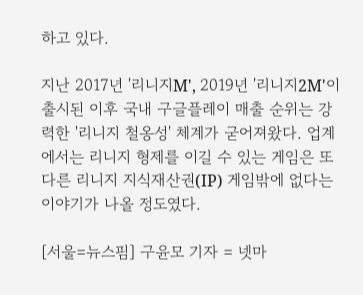하고 있다.

지난 2017년 '리니지M', 2019년 '리니지2M'이 출시된 이후 국내 구글플레이 매출 순위는 강력한 '리니지 철옹성' 체계가 굳어져왔다. 업계에서는 리니지 형제를 이길 수 있는 게임은 또 다른 리니지 지식재산권(IP) 게임밖에 없다는 이야기가 나올 정도였다.

[서울=뉴스핌] 구윤모 기자 = 넷마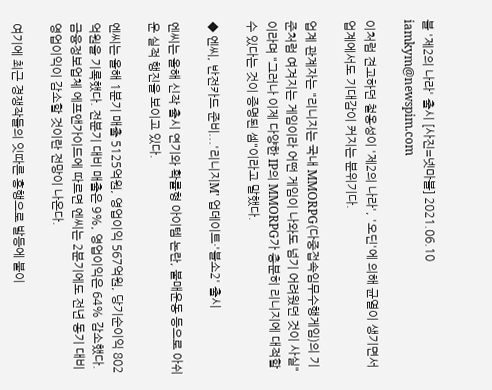블 '제2의 나라' 출시 [사진=넷마블] 2021.06.10 iamkym@newspim.com

이처럼 견고하던 철옹성이 '제2의 나라', '오딘'에 의해 균열이 생기면서 업계에서도 기대감이 커지는 분위기다.

업계 관계자는 "리니지는 국내 MMORPG(다중접속임무수행게임)의 기준처럼 여겨지는 게임이라 어떤 게임이 나와도 넘기 어려웠던 것이 사실"이라며 "그러나 이제 다양한 IP의 MMORPG가 충분히 리니지에 대적할 수 있다는 것이 증명된 셈"이라고 말했다.

◆ 엔씨, 반전카드 준비...'리니지M' 업데이트·'블소2' 출시

엔씨는 올해 신작 출시 연기와 확률형 아이템 논란, 불매운동 등으로 아쉬운 실적 행진을 보이고 있다.

엔씨는 올해 1분기 매출 5125억원, 영업이익 567억원, 당기순이익 802억원을 기록했다. 전분기 대비 매출은 9%, 영업이익은 64% 감소했다. 금융정보업체 에프앤가이드에 따르면 엔씨는 2분기에도 전년 동기 대비 영업이익이 감소할 것이란 전망이 나온다.

여기에 최근 경쟁작들의 잇따른 흥행으로 발등에 불이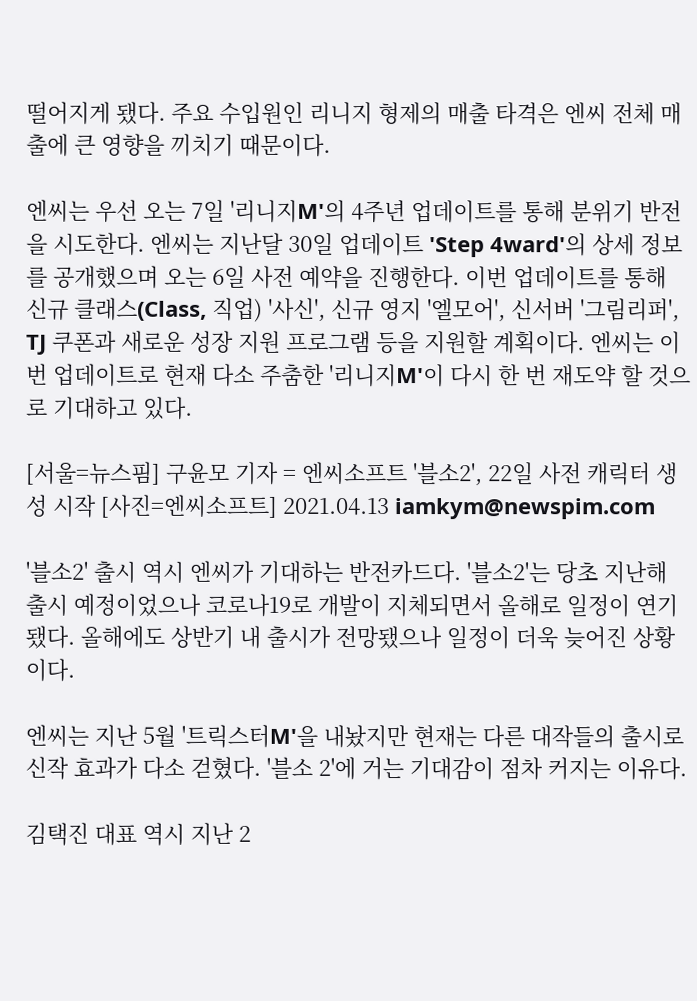떨어지게 됐다. 주요 수입원인 리니지 형제의 매출 타격은 엔씨 전체 매출에 큰 영향을 끼치기 때문이다.

엔씨는 우선 오는 7일 '리니지M'의 4주년 업데이트를 통해 분위기 반전을 시도한다. 엔씨는 지난달 30일 업데이트 'Step 4ward'의 상세 정보를 공개했으며 오는 6일 사전 예약을 진행한다. 이번 업데이트를 통해 신규 클래스(Class, 직업) '사신', 신규 영지 '엘모어', 신서버 '그림리퍼', TJ 쿠폰과 새로운 성장 지원 프로그램 등을 지원할 계획이다. 엔씨는 이번 업데이트로 현재 다소 주춤한 '리니지M'이 다시 한 번 재도약 할 것으로 기대하고 있다.

[서울=뉴스핌] 구윤모 기자 = 엔씨소프트 '블소2', 22일 사전 캐릭터 생성 시작 [사진=엔씨소프트] 2021.04.13 iamkym@newspim.com

'블소2' 출시 역시 엔씨가 기대하는 반전카드다. '블소2'는 당초 지난해 출시 예정이었으나 코로나19로 개발이 지체되면서 올해로 일정이 연기됐다. 올해에도 상반기 내 출시가 전망됐으나 일정이 더욱 늦어진 상황이다.

엔씨는 지난 5월 '트릭스터M'을 내놨지만 현재는 다른 대작들의 출시로 신작 효과가 다소 걷혔다. '블소 2'에 거는 기대감이 점차 커지는 이유다.

김택진 대표 역시 지난 2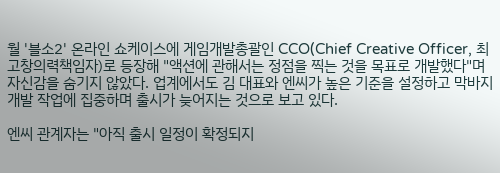월 '블소2' 온라인 쇼케이스에 게임개발총괄인 CCO(Chief Creative Officer, 최고창의력책임자)로 등장해 "액션에 관해서는 정점을 찍는 것을 목표로 개발했다"며 자신감을 숨기지 않았다. 업계에서도 김 대표와 엔씨가 높은 기준을 설정하고 막바지 개발 작업에 집중하며 출시가 늦어지는 것으로 보고 있다.

엔씨 관계자는 "아직 출시 일정이 확정되지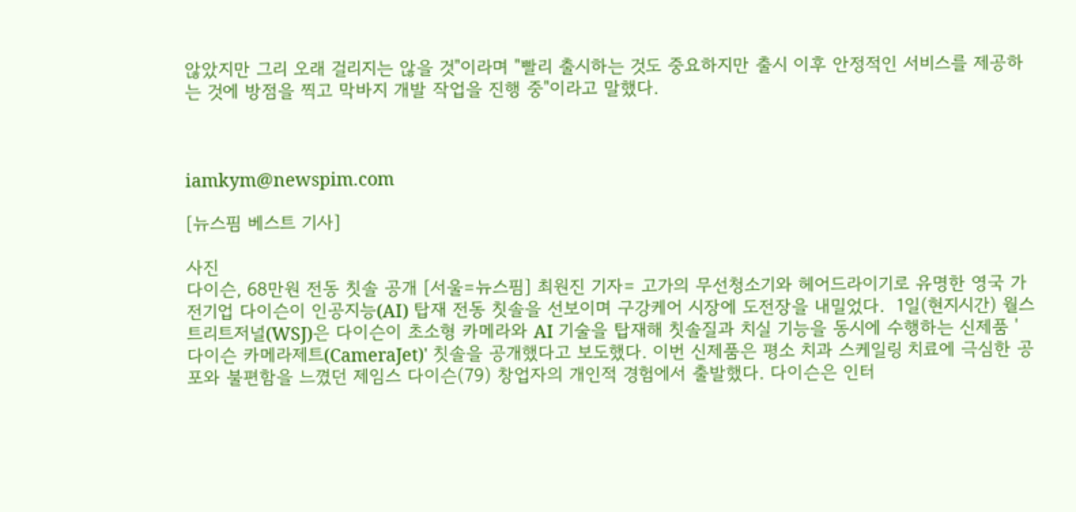않았지만 그리 오래 걸리지는 않을 것"이라며 "빨리 출시하는 것도 중요하지만 출시 이후 안정적인 서비스를 제공하는 것에 방점을 찍고 막바지 개발 작업을 진행 중"이라고 말했다.



iamkym@newspim.com

[뉴스핌 베스트 기사]

사진
다이슨, 68만원 전동 칫솔 공개 [서울=뉴스핌] 최원진 기자= 고가의 무선청소기와 헤어드라이기로 유명한 영국 가전기업 다이슨이 인공지능(AI) 탑재 전동 칫솔을 선보이며 구강케어 시장에 도전장을 내밀었다.  1일(현지시간) 월스트리트저널(WSJ)은 다이슨이 초소형 카메라와 AI 기술을 탑재해 칫솔질과 치실 기능을 동시에 수행하는 신제품 '다이슨 카메라제트(CameraJet)' 칫솔을 공개했다고 보도했다. 이번 신제품은 평소 치과 스케일링 치료에 극심한 공포와 불편함을 느꼈던 제임스 다이슨(79) 창업자의 개인적 경험에서 출발했다. 다이슨은 인터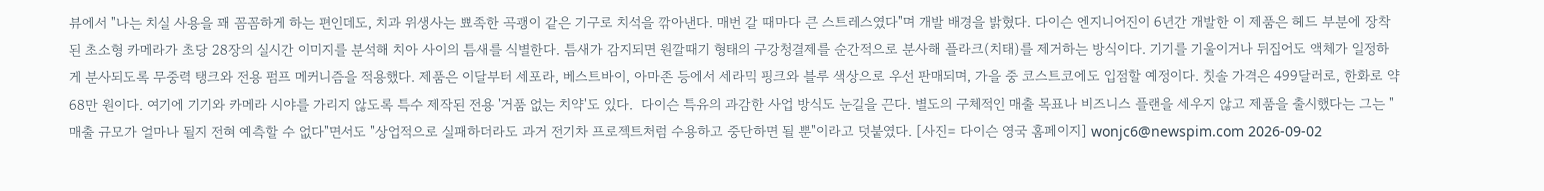뷰에서 "나는 치실 사용을 꽤 꼼꼼하게 하는 편인데도, 치과 위생사는 뾰족한 곡괭이 같은 기구로 치석을 깎아낸다. 매번 갈 때마다 큰 스트레스였다"며 개발 배경을 밝혔다. 다이슨 엔지니어진이 6년간 개발한 이 제품은 헤드 부분에 장착된 초소형 카메라가 초당 28장의 실시간 이미지를 분석해 치아 사이의 틈새를 식별한다. 틈새가 감지되면 원깔때기 형태의 구강청결제를 순간적으로 분사해 플라크(치태)를 제거하는 방식이다. 기기를 기울이거나 뒤집어도 액체가 일정하게 분사되도록 무중력 탱크와 전용 펌프 메커니즘을 적용했다. 제품은 이달부터 세포라, 베스트바이, 아마존 등에서 세라믹 핑크와 블루 색상으로 우선 판매되며, 가을 중 코스트코에도 입점할 예정이다. 칫솔 가격은 499달러로, 한화로 약 68만 원이다. 여기에 기기와 카메라 시야를 가리지 않도록 특수 제작된 전용 '거품 없는 치약'도 있다.  다이슨 특유의 과감한 사업 방식도 눈길을 끈다. 별도의 구체적인 매출 목표나 비즈니스 플랜을 세우지 않고 제품을 출시했다는 그는 "매출 규모가 얼마나 될지 전혀 예측할 수 없다"면서도 "상업적으로 실패하더라도 과거 전기차 프로젝트처럼 수용하고 중단하면 될 뿐"이라고 덧붙였다. [사진= 다이슨 영국 홈페이지] wonjc6@newspim.com 2026-09-02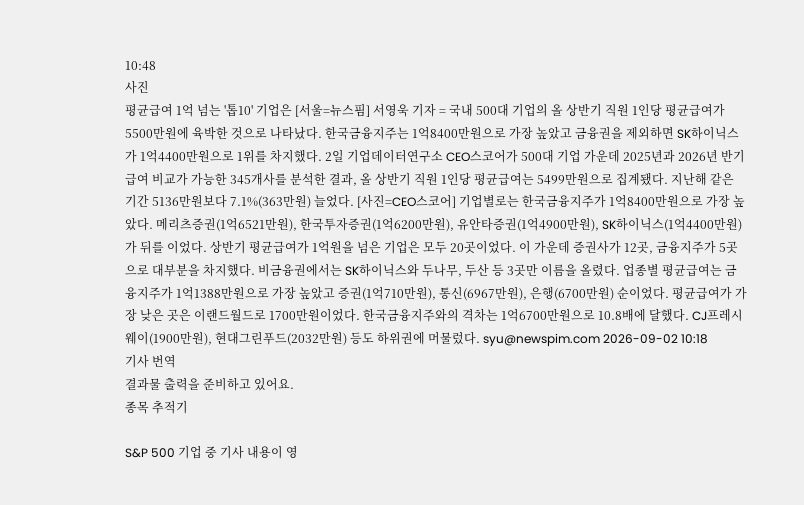10:48
사진
평균급여 1억 넘는 '톱10' 기업은 [서울=뉴스핌] 서영욱 기자 = 국내 500대 기업의 올 상반기 직원 1인당 평균급여가 5500만원에 육박한 것으로 나타났다. 한국금융지주는 1억8400만원으로 가장 높았고 금융권을 제외하면 SK하이닉스가 1억4400만원으로 1위를 차지했다. 2일 기업데이터연구소 CEO스코어가 500대 기업 가운데 2025년과 2026년 반기 급여 비교가 가능한 345개사를 분석한 결과, 올 상반기 직원 1인당 평균급여는 5499만원으로 집계됐다. 지난해 같은 기간 5136만원보다 7.1%(363만원) 늘었다. [사진=CEO스코어] 기업별로는 한국금융지주가 1억8400만원으로 가장 높았다. 메리츠증권(1억6521만원), 한국투자증권(1억6200만원), 유안타증권(1억4900만원), SK하이닉스(1억4400만원)가 뒤를 이었다. 상반기 평균급여가 1억원을 넘은 기업은 모두 20곳이었다. 이 가운데 증권사가 12곳, 금융지주가 5곳으로 대부분을 차지했다. 비금융권에서는 SK하이닉스와 두나무, 두산 등 3곳만 이름을 올렸다. 업종별 평균급여는 금융지주가 1억1388만원으로 가장 높았고 증권(1억710만원), 통신(6967만원), 은행(6700만원) 순이었다. 평균급여가 가장 낮은 곳은 이랜드월드로 1700만원이었다. 한국금융지주와의 격차는 1억6700만원으로 10.8배에 달했다. CJ프레시웨이(1900만원), 현대그린푸드(2032만원) 등도 하위권에 머물렀다. syu@newspim.com 2026-09-02 10:18
기사 번역
결과물 출력을 준비하고 있어요.
종목 추적기

S&P 500 기업 중 기사 내용이 영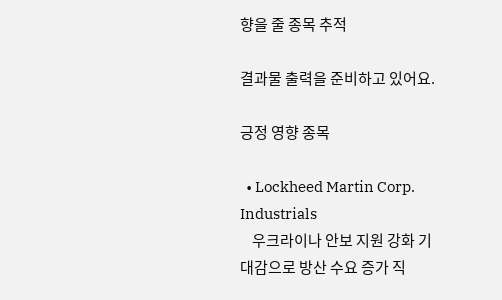향을 줄 종목 추적

결과물 출력을 준비하고 있어요.

긍정 영향 종목

  • Lockheed Martin Corp. Industrials
    우크라이나 안보 지원 강화 기대감으로 방산 수요 증가 직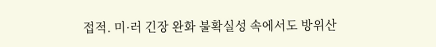접적. 미·러 긴장 완화 불확실성 속에서도 방위산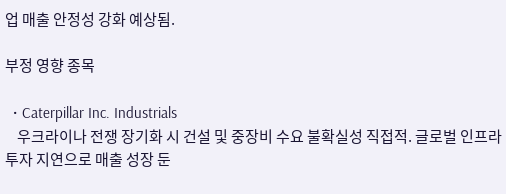업 매출 안정성 강화 예상됨.

부정 영향 종목

  • Caterpillar Inc. Industrials
    우크라이나 전쟁 장기화 시 건설 및 중장비 수요 불확실성 직접적. 글로벌 인프라 투자 지연으로 매출 성장 둔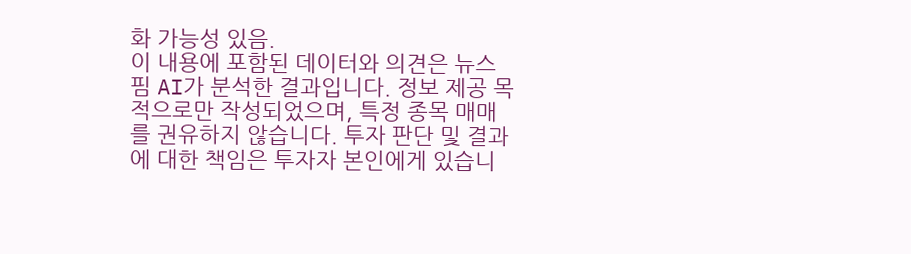화 가능성 있음.
이 내용에 포함된 데이터와 의견은 뉴스핌 AI가 분석한 결과입니다. 정보 제공 목적으로만 작성되었으며, 특정 종목 매매를 권유하지 않습니다. 투자 판단 및 결과에 대한 책임은 투자자 본인에게 있습니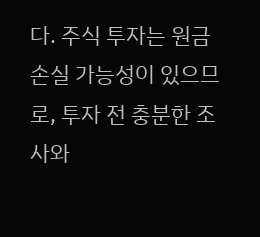다. 주식 투자는 원금 손실 가능성이 있으므로, 투자 전 충분한 조사와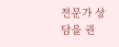전문가 상담을 권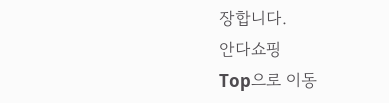장합니다.
안다쇼핑
Top으로 이동